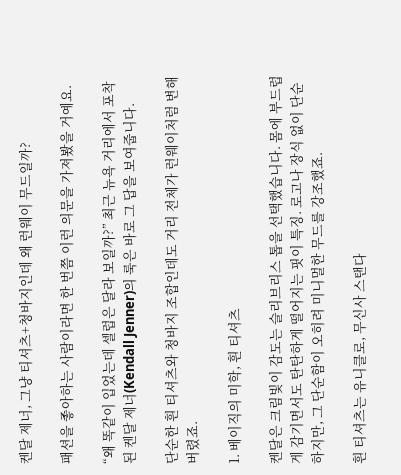켄달 제너, 그냥 티셔츠+청바지인데 왜 런웨이 무드일까?

패션을 좋아하는 사람이라면 한 번쯤 이런 의문을 가져봤을 거예요.

“왜 똑같이 입었는데 셀럽은 달라 보일까?” 최근 뉴욕 거리에서 포착된 켄달 제너(Kendall Jenner)의 룩은 바로 그 답을 보여줍니다.

단순한 흰 티셔츠와 청바지 조합인데도 거리 전체가 런웨이처럼 변해버렸죠.

1. 베이직의 미학, 흰 티셔츠

켄달은 크림빛이 감도는 슬리브리스 톱을 선택했습니다. 몸에 부드럽게 감기면서도 탄탄하게 떨어지는 핏이 특징. 로고나 장식 없이 단순하지만, 그 단순함이 오히려 미니멀한 무드를 강조했죠.

흰 티셔츠는 유니클로, 무신사 스탠다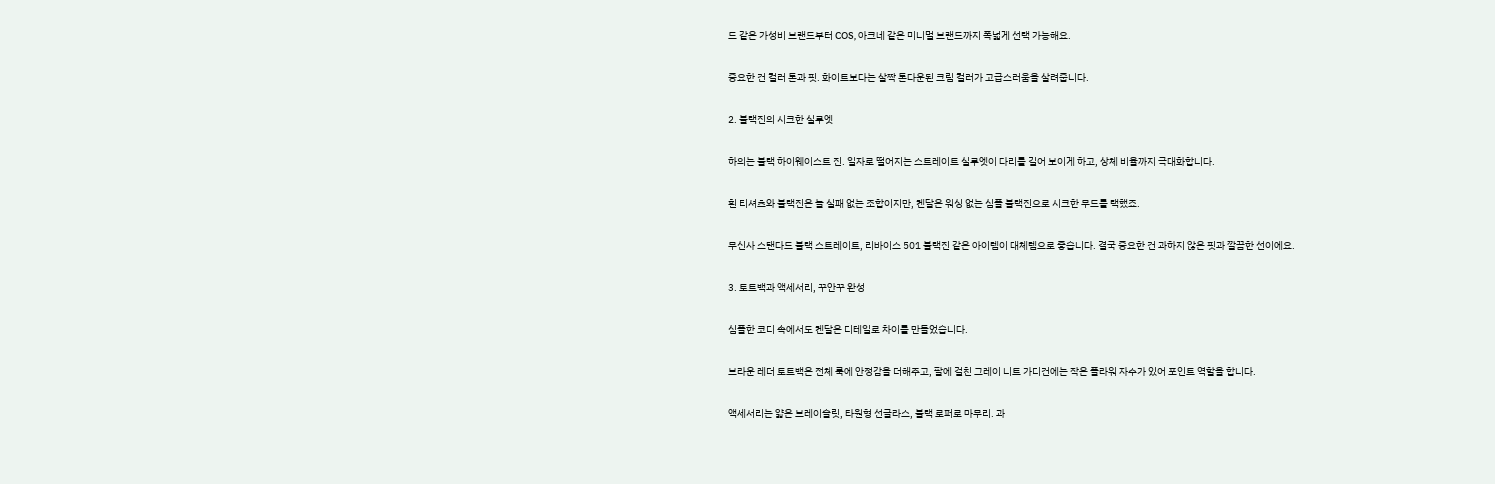드 같은 가성비 브랜드부터 COS, 아크네 같은 미니멀 브랜드까지 폭넓게 선택 가능해요.

중요한 건 컬러 톤과 핏. 화이트보다는 살짝 톤다운된 크림 컬러가 고급스러움을 살려줍니다.

2. 블랙진의 시크한 실루엣

하의는 블랙 하이웨이스트 진. 일자로 떨어지는 스트레이트 실루엣이 다리를 길어 보이게 하고, 상체 비율까지 극대화합니다.

흰 티셔츠와 블랙진은 늘 실패 없는 조합이지만, 켄달은 워싱 없는 심플 블랙진으로 시크한 무드를 택했죠.

무신사 스탠다드 블랙 스트레이트, 리바이스 501 블랙진 같은 아이템이 대체템으로 좋습니다. 결국 중요한 건 과하지 않은 핏과 깔끔한 선이에요.

3. 토트백과 액세서리, 꾸안꾸 완성

심플한 코디 속에서도 켄달은 디테일로 차이를 만들었습니다.

브라운 레더 토트백은 전체 룩에 안정감을 더해주고, 팔에 걸친 그레이 니트 가디건에는 작은 플라워 자수가 있어 포인트 역할을 합니다.

액세서리는 얇은 브레이슬릿, 타원형 선글라스, 블랙 로퍼로 마무리. 과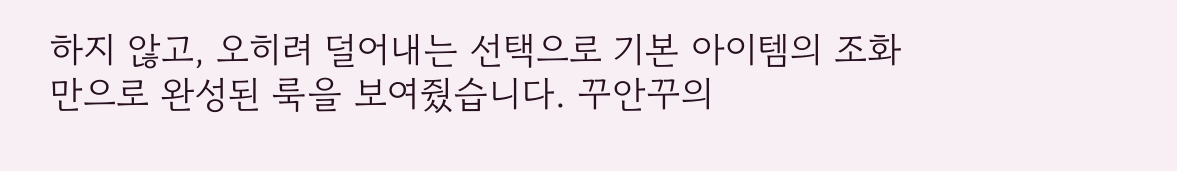하지 않고, 오히려 덜어내는 선택으로 기본 아이템의 조화만으로 완성된 룩을 보여줬습니다. 꾸안꾸의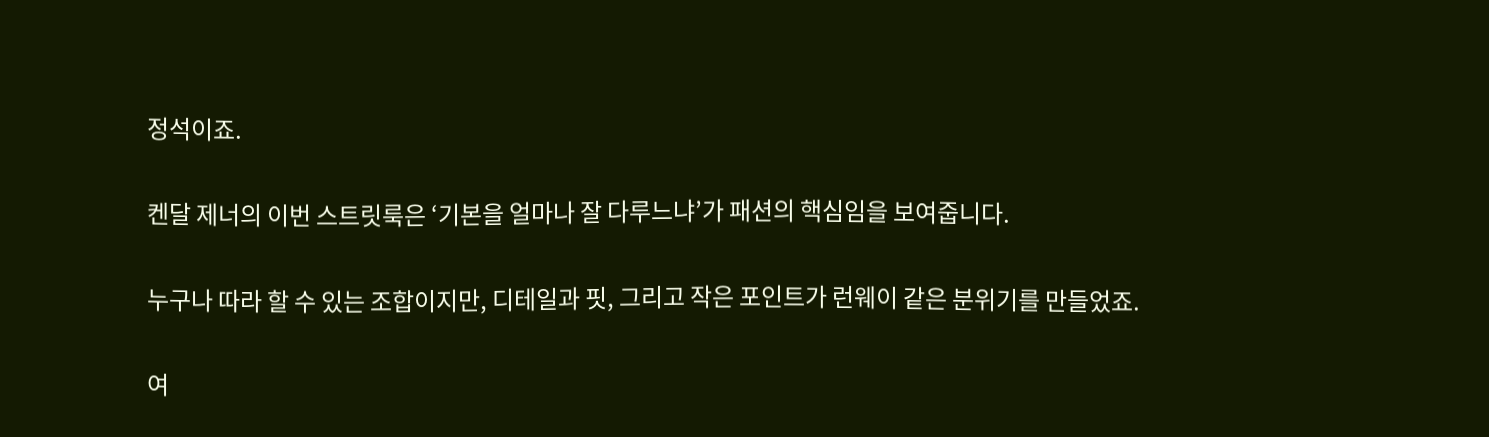정석이죠.

켄달 제너의 이번 스트릿룩은 ‘기본을 얼마나 잘 다루느냐’가 패션의 핵심임을 보여줍니다.

누구나 따라 할 수 있는 조합이지만, 디테일과 핏, 그리고 작은 포인트가 런웨이 같은 분위기를 만들었죠.

여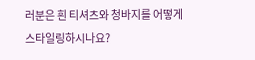러분은 흰 티셔츠와 청바지를 어떻게 스타일링하시나요?